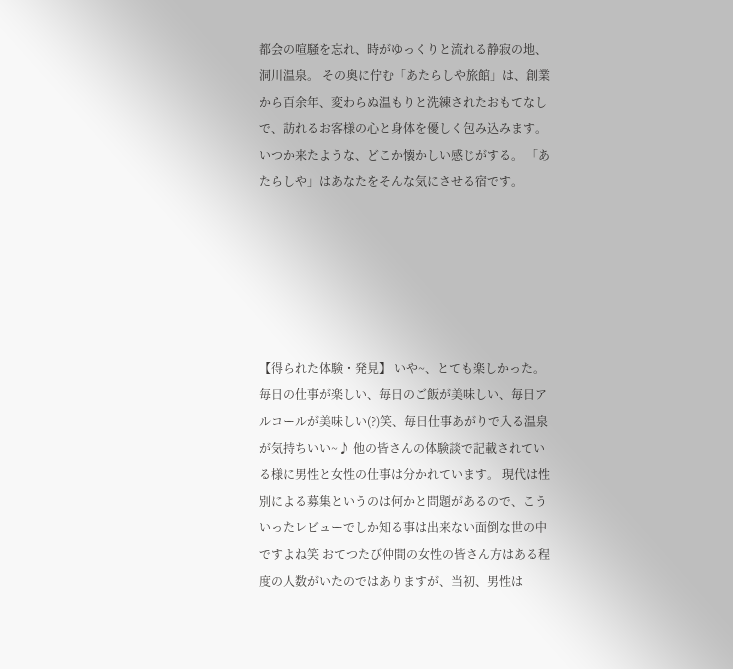都会の喧騒を忘れ、時がゆっくりと流れる静寂の地、洞川温泉。 その奥に佇む「あたらしや旅館」は、創業から百余年、変わらぬ温もりと洗練されたおもてなしで、訪れるお客様の心と身体を優しく包み込みます。 いつか来たような、どこか懐かしい感じがする。 「あたらしや」はあなたをそんな気にさせる宿です。






【得られた体験・発見】 いや~、とても楽しかった。 毎日の仕事が楽しい、毎日のご飯が美味しい、毎日アルコールが美味しい(?)笑、毎日仕事あがりで入る温泉が気持ちいい~♪ 他の皆さんの体験談で記載されている様に男性と女性の仕事は分かれています。 現代は性別による募集というのは何かと問題があるので、こういったレビューでしか知る事は出来ない面倒な世の中ですよね笑 おてつたび仲間の女性の皆さん方はある程度の人数がいたのではありますが、当初、男性は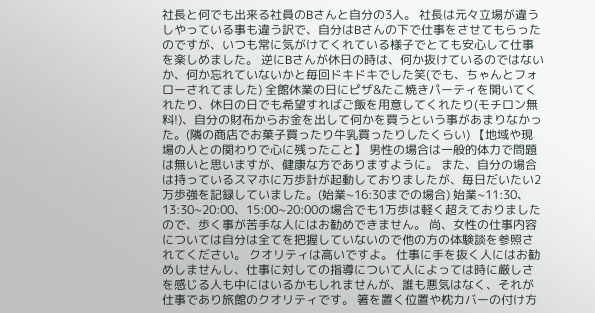社長と何でも出来る社員のBさんと自分の3人。 社長は元々立場が違うしやっている事も違う訳で、自分はBさんの下で仕事をさせてもらったのですが、いつも常に気がけてくれている様子でとても安心して仕事を楽しめました。 逆にBさんが休日の時は、何か抜けているのではないか、何か忘れていないかと毎回ドキドキでした笑(でも、ちゃんとフォローされてました) 全館休業の日にピザ&たこ焼きパーティを開いてくれたり、休日の日でも希望すればご飯を用意してくれたり(モチロン無料!)、自分の財布からお金を出して何かを買うという事があまりなかった。(隣の商店でお菓子買ったり牛乳買ったりしたくらい) 【地域や現場の人との関わりで心に残ったこと】 男性の場合は一般的体力で問題は無いと思いますが、健康な方でありますように。 また、自分の場合は持っているスマホに万歩計が起動しておりましたが、毎日だいたい2万歩強を記録していました。(始業~16:30までの場合) 始業~11:30、13:30~20:00、15:00~20:00の場合でも1万歩は軽く超えておりましたので、歩く事が苦手な人にはお勧めできません。 尚、女性の仕事内容については自分は全てを把握していないので他の方の体験談を参照されてください。 クオリティは高いですよ。 仕事に手を抜く人にはお勧めしませんし、仕事に対しての指導について人によっては時に厳しさを感じる人も中にはいるかもしれませんが、誰も悪気はなく、それが仕事であり旅館のクオリティです。 箸を置く位置や枕カバーの付け方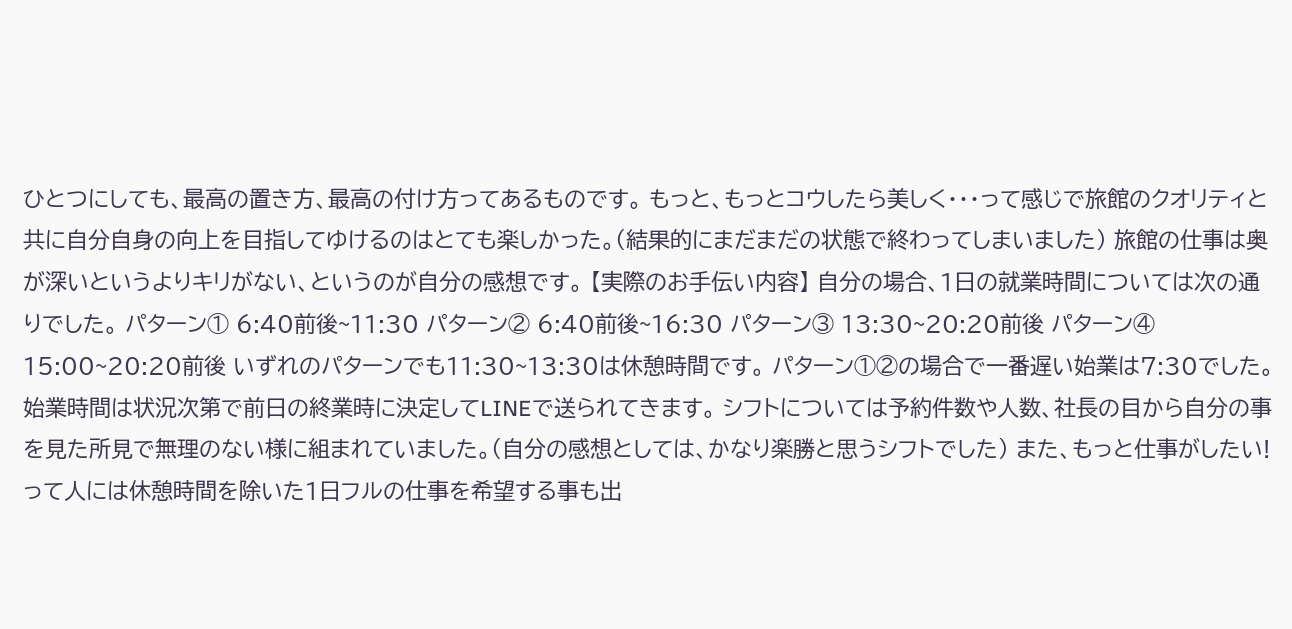ひとつにしても、最高の置き方、最高の付け方ってあるものです。 もっと、もっとコウしたら美しく・・・って感じで旅館のクオリティと共に自分自身の向上を目指してゆけるのはとても楽しかった。(結果的にまだまだの状態で終わってしまいました) 旅館の仕事は奥が深いというよりキリがない、というのが自分の感想です。 【実際のお手伝い内容】 自分の場合、1日の就業時間については次の通りでした。 パターン① 6:40前後~11:30 パターン② 6:40前後~16:30 パターン③ 13:30~20:20前後 パターン④ 15:00~20:20前後 いずれのパターンでも11:30~13:30は休憩時間です。 パターン①②の場合で一番遅い始業は7:30でした。 始業時間は状況次第で前日の終業時に決定してLINEで送られてきます。 シフトについては予約件数や人数、社長の目から自分の事を見た所見で無理のない様に組まれていました。(自分の感想としては、かなり楽勝と思うシフトでした) また、もっと仕事がしたい!って人には休憩時間を除いた1日フルの仕事を希望する事も出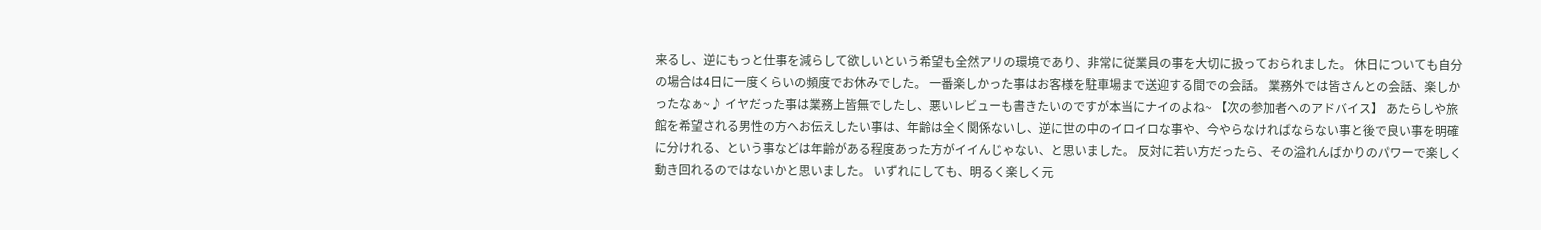来るし、逆にもっと仕事を減らして欲しいという希望も全然アリの環境であり、非常に従業員の事を大切に扱っておられました。 休日についても自分の場合は4日に一度くらいの頻度でお休みでした。 一番楽しかった事はお客様を駐車場まで送迎する間での会話。 業務外では皆さんとの会話、楽しかったなぁ~♪ イヤだった事は業務上皆無でしたし、悪いレビューも書きたいのですが本当にナイのよね~ 【次の参加者へのアドバイス】 あたらしや旅館を希望される男性の方へお伝えしたい事は、年齢は全く関係ないし、逆に世の中のイロイロな事や、今やらなければならない事と後で良い事を明確に分けれる、という事などは年齢がある程度あった方がイイんじゃない、と思いました。 反対に若い方だったら、その溢れんばかりのパワーで楽しく動き回れるのではないかと思いました。 いずれにしても、明るく楽しく元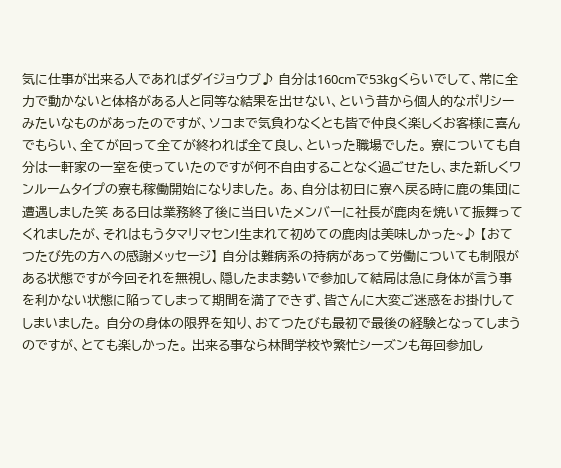気に仕事が出来る人であればダイジョウブ♪ 自分は160cmで53kgくらいでして、常に全力で動かないと体格がある人と同等な結果を出せない、という昔から個人的なポリシーみたいなものがあったのですが、ソコまで気負わなくとも皆で仲良く楽しくお客様に喜んでもらい、全てが回って全てが終われば全て良し、といった職場でした。 寮についても自分は一軒家の一室を使っていたのですが何不自由することなく過ごせたし、また新しくワンルームタイプの寮も稼働開始になりました。 あ、自分は初日に寮へ戻る時に鹿の集団に遭遇しました笑 ある日は業務終了後に当日いたメンバーに社長が鹿肉を焼いて振舞ってくれましたが、それはもうタマリマセン!生まれて初めての鹿肉は美味しかった~♪ 【おてつたび先の方への感謝メッセージ】 自分は難病系の持病があって労働についても制限がある状態ですが今回それを無視し、隠したまま勢いで参加して結局は急に身体が言う事を利かない状態に陥ってしまって期間を満了できず、皆さんに大変ご迷惑をお掛けしてしまいました。 自分の身体の限界を知り、おてつたびも最初で最後の経験となってしまうのですが、とても楽しかった。 出来る事なら林間学校や繁忙シーズンも毎回参加し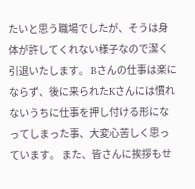たいと思う職場でしたが、そうは身体が許してくれない様子なので潔く引退いたします。 Bさんの仕事は楽にならず、後に来られたKさんには慣れないうちに仕事を押し付ける形になってしまった事、大変心苦しく思っています。 また、皆さんに挨拶もせ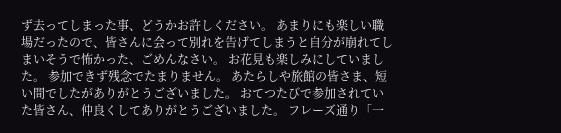ず去ってしまった事、どうかお許しください。 あまりにも楽しい職場だったので、皆さんに会って別れを告げてしまうと自分が崩れてしまいそうで怖かった、ごめんなさい。 お花見も楽しみにしていました。 参加できず残念でたまりません。 あたらしや旅館の皆さま、短い間でしたがありがとうございました。 おてつたびで参加されていた皆さん、仲良くしてありがとうございました。 フレーズ通り「一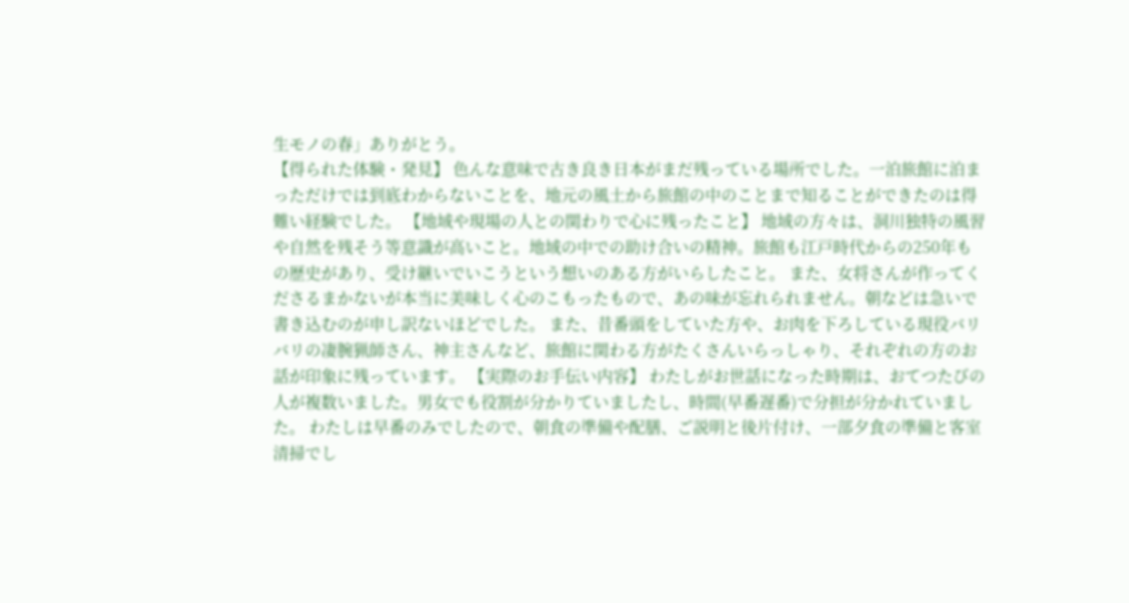生モノの春」ありがとう。
【得られた体験・発見】 色んな意味で古き良き日本がまだ残っている場所でした。一泊旅館に泊まっただけでは到底わからないことを、地元の風土から旅館の中のことまで知ることができたのは得難い経験でした。 【地域や現場の人との関わりで心に残ったこと】 地域の方々は、洞川独特の風習や自然を残そう等意識が高いこと。地域の中での助け合いの精神。旅館も江戸時代からの250年もの歴史があり、受け継いでいこうという想いのある方がいらしたこと。 また、女将さんが作ってくださるまかないが本当に美味しく心のこもったもので、あの味が忘れられません。朝などは急いで書き込むのが申し訳ないほどでした。 また、昔番頭をしていた方や、お肉を下ろしている現役バリバリの凄腕猟師さん、神主さんなど、旅館に関わる方がたくさんいらっしゃり、それぞれの方のお話が印象に残っています。 【実際のお手伝い内容】 わたしがお世話になった時期は、おてつたびの人が複数いました。男女でも役割が分かりていましたし、時間(早番遅番)で分担が分かれていました。 わたしは早番のみでしたので、朝食の準備や配膳、ご説明と後片付け、一部夕食の準備と客室清掃でし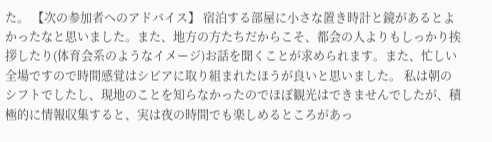た。 【次の参加者へのアドバイス】 宿泊する部屋に小さな置き時計と鏡があるとよかったなと思いました。また、地方の方たちだからこそ、都会の人よりもしっかり挨拶したり(体育会系のようなイメージ)お話を聞くことが求められます。また、忙しい全場ですので時間感覚はシビアに取り組まれたほうが良いと思いました。 私は朝のシフトでしたし、現地のことを知らなかったのでほぼ観光はできませんでしたが、積極的に情報収集すると、実は夜の時間でも楽しめるところがあっ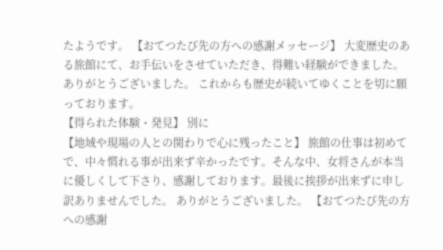たようです。 【おてつたび先の方への感謝メッセージ】 大変歴史のある旅館にて、お手伝いをさせていただき、得難い経験ができました。 ありがとうございました。 これからも歴史が続いてゆくことを切に願っております。
【得られた体験・発見】 別に
【地域や現場の人との関わりで心に残ったこと】 旅館の仕事は初めてで、中々慣れる事が出来ず辛かったです。そんな中、女将さんが本当に優しくして下さり、感謝しております。最後に挨拶が出来ずに申し訳ありませんでした。 ありがとうございました。 【おてつたび先の方への感謝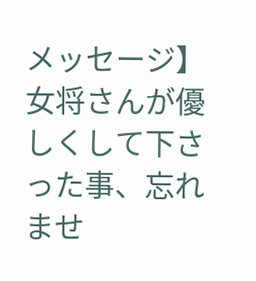メッセージ】 女将さんが優しくして下さった事、忘れませ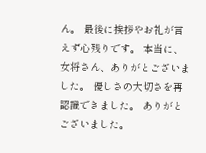ん。 最後に挨拶やお礼が言えず心残りです。 本当に、女将さん、ありがとございました。 優しさの大切さを再認識できました。 ありがとございました。